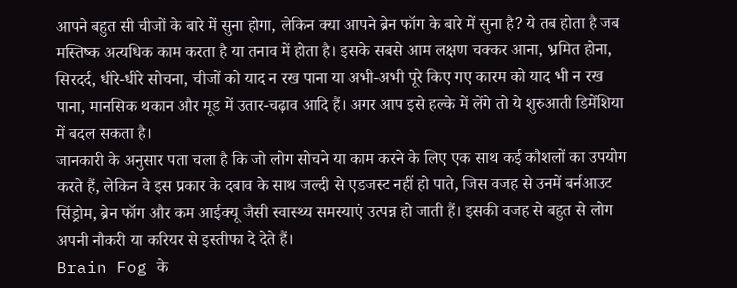आपने बहुत सी चीजों के बारे में सुना होगा, लेकिन क्या आपने ब्रेन फॉग के बारे में सुना है? ये तब होता है जब मस्तिष्क अत्यधिक काम करता है या तनाव में होता है। इसके सबसे आम लक्षण चक्कर आना, भ्रमित होना, सिरदर्द, धीरे-धीरे सोचना, चीजों को याद न रख पाना या अभी-अभी पूरे किए गए कारम को याद भी न रख पाना, मानसिक थकान और मूड में उतार-चढ़ाव आदि हैं। अगर आप इसे हल्के में लेंगे तो ये शुरुआती डिमेंशिया में बदल सकता है।
जानकारी के अनुसार पता चला है कि जो लोग सोचने या काम करने के लिए एक साथ कई कौशलों का उपयोग करते हैं, लेकिन वे इस प्रकार के दबाव के साथ जल्दी से एडजस्ट नहीं हो पाते, जिस वजह से उनमें बर्नआउट सिंड्रोम, ब्रेन फॉग और कम आईक्यू जैसी स्वास्थ्य समस्याएं उत्पन्न हो जाती हैं। इसकी वजह से बहुत से लोग अपनी नौकरी या करियर से इस्तीफा दे देते हैं।
Brain Fog के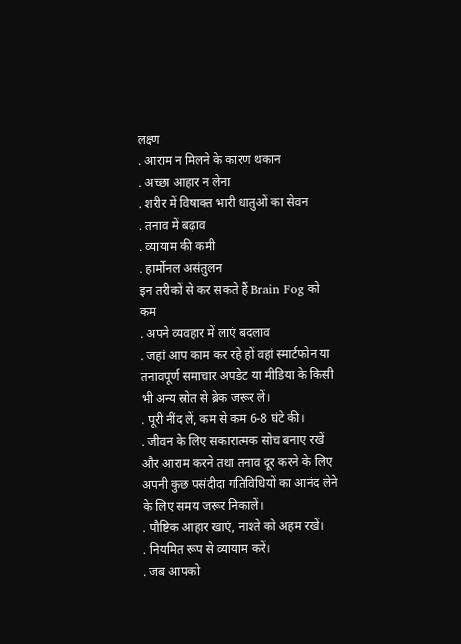लक्ष्ण
. आराम न मिलने के कारण थकान
. अच्छा आहार न लेना
. शरीर में विषाक्त भारी धातुओं का सेवन
. तनाव में बढ़ाव
. व्यायाम की कमी
. हार्मोनल असंतुलन
इन तरीकों से कर सकते हैं Brain Fog को कम
. अपने व्यवहार में लाएं बदलाव
. जहां आप काम कर रहे हों वहां स्मार्टफोन या तनावपूर्ण समाचार अपडेट या मीडिया के किसी भी अन्य स्रोत से ब्रेक जरूर लें।
. पूरी नींद लें, कम से कम 6-8 घंटे की।
. जीवन के लिए सकारात्मक सोच बनाए रखें और आराम करने तथा तनाव दूर करने के लिए अपनी कुछ पसंदीदा गतिविधियों का आनंद लेने के लिए समय जरूर निकालें।
. पौष्टिक आहार खाएं, नाश्ते को अहम रखें।
. नियमित रूप से व्यायाम करें।
. जब आपको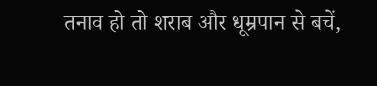तनाव हो तो शराब और धूम्रपान से बचें,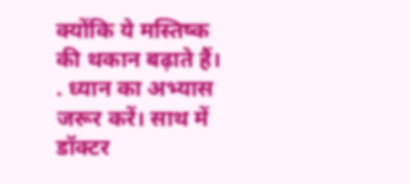क्योंकि ये मस्तिष्क की थकान बढ़ाते हैं।
. ध्यान का अभ्यास जरूर करें। साथ में डॉक्टर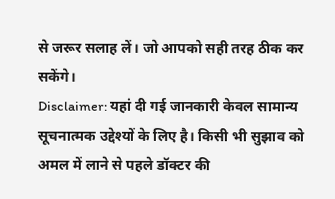से जरूर सलाह लें। जो आपको सही तरह ठीक कर सकेंगे।
Disclaimer: यहां दी गई जानकारी केवल सामान्य सूचनात्मक उद्देश्यों के लिए है। किसी भी सुझाव को अमल में लाने से पहले डॉक्टर की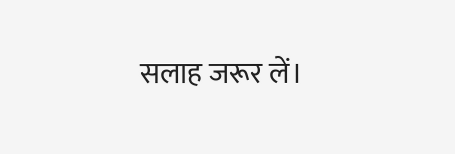सलाह जरूर लें।